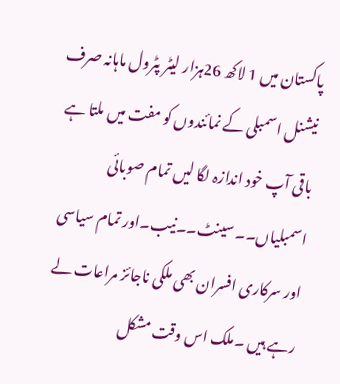پاکستان میں 1 لاکھ 26ہزار لیٹر پٹرول ماہانہ صرف نیشنل اسمبلی کے نمائندوں کو مفت میں ملتا ہے باقی آپ خود اندازہ لگا لیں تمام صوبائی اسمبلیاں۔۔ سینٹ۔۔نیب۔اور تمام سیاسی اور سرکاری افسران بھی ملکی ناجائز مراعات لے رہے ہیں ۔ملک اس وقت مشکل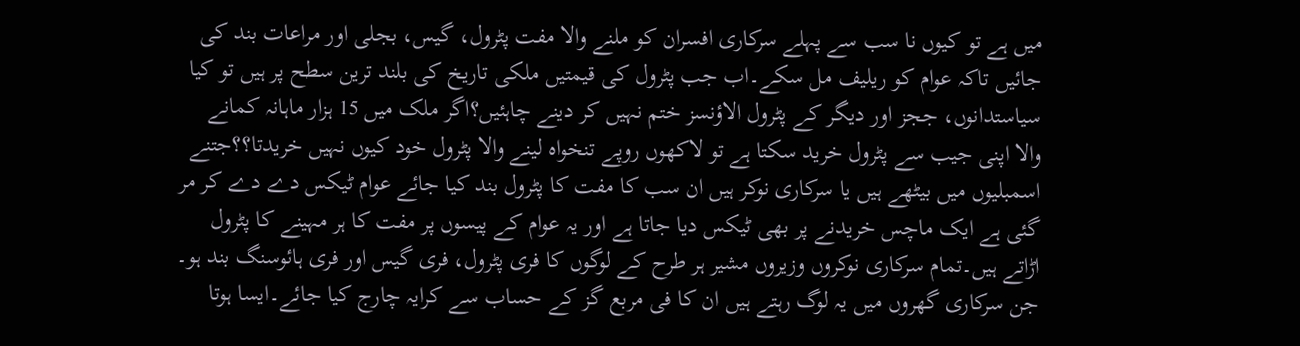میں ہے تو کیوں نا سب سے پہلے سرکاری افسران کو ملنے والا مفت پٹرول، گیس، بجلی اور مراعات بند کی جائیں تاکہ عوام کو ریلیف مل سکے۔اب جب پٹرول کی قیمتیں ملکی تاریخ کی بلند ترین سطح پر ہیں تو کیا سیاستدانوں، ججز اور دیگر کے پٹرول الاؤنسز ختم نہیں کر دینے چاہئیں؟اگر ملک میں 15 ہزار ماہانہ کمانے والا اپنی جیب سے پٹرول خرید سکتا ہے تو لاکھوں روپے تنخواہ لینے والا پٹرول خود کیوں نہیں خریدتا؟؟جتنے اسمبلیوں میں بیٹھے ہیں یا سرکاری نوکر ہیں ان سب کا مفت کا پٹرول بند کیا جائے عوام ٹیکس دے دے کر مر گئی ہے ایک ماچس خریدنے پر بھی ٹیکس دیا جاتا ہے اور یہ عوام کے پیسوں پر مفت کا ہر مہینے کا پٹرول اڑاتے ہیں۔تمام سرکاری نوکروں وزیروں مشیر ہر طرح کے لوگوں کا فری پٹرول، فری گیس اور فری ہائوسنگ بند ہو۔ جن سرکاری گھروں میں یہ لوگ رہتے ہیں ان کا فی مربع گز کے حساب سے کرایہ چارج کیا جائے۔ایسا ہوتا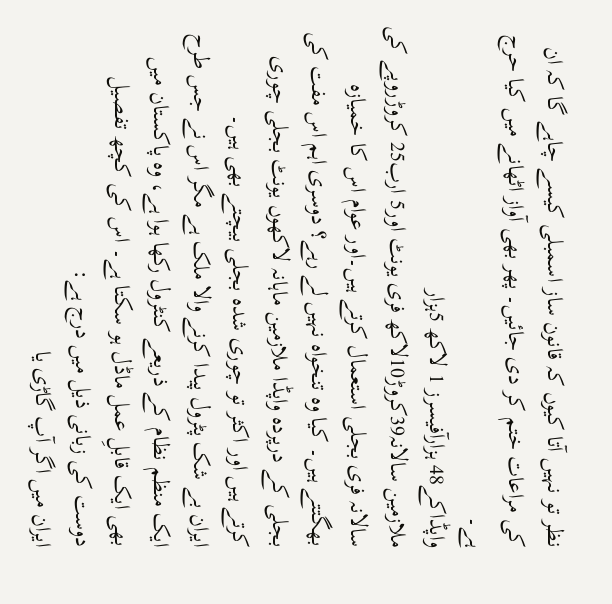نظر تو نہیں آتا کیوں کہ قانون ساز اسمبلی کیسے چاہے گا کہ ان کی مراعات ختم کر دی جائیں۔ پھر بھی آواز اٹھانے میں کیا حرج ہے۔
واپڈاکے48 ہزارآفیسرز 1 لاکھ 5ہزار
ملازمین سالانہ39کروڑ10لاکھ فری یونٹ اور5 ارب25 کروڑروپے کی سالانہ فری بجلی استعمال کرتے ہیں۔اور عوام اس کا خمیازہ بھگتتے ہیں۔ کیا وہ تنخواہ نہیں لے رہے؟ دوسری اہم اس مفت کی بجلی کے درپردہ واپڈا ملازمین ماہانہ لاکھوں یونٹ بجلی چوری کرتے ہیں اور اکثر تو چوری شدہ بجلی بیچتے بھی ہیں۔
ایران بے شک پٹرول پیدا کرنے والا ملک ہے مگر اس نے جس طرح ایک منظم نظام کے ذریعے کنٹرول رکھا ہوا ہے، وہ پاکستان میں بھی ایک قابلِ عمل ماڈل ہو سکتا ہے۔ اس کی کچھ تفصیل دوست کی زبانی ذیل میں درج ہے:
ایران میں اگر آپ گاڑی یا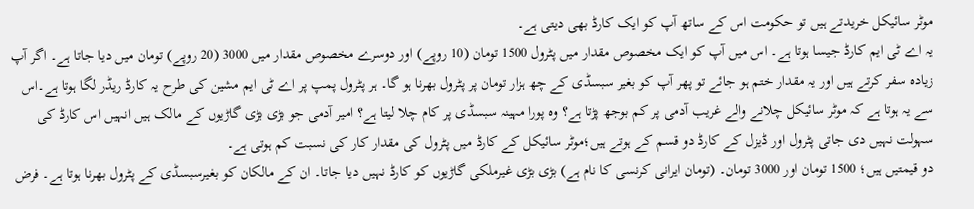موٹر سائیکل خریدتے ہیں تو حکومت اس کے ساتھ آپ کو ایک کارڈ بھی دیتی ہے۔
یہ اے ٹی ایم کارڈ جیسا ہوتا ہے۔ اس میں آپ کو ایک مخصوص مقدار میں پٹرول 1500 تومان (10 روپے) اور دوسرے مخصوص مقدار میں 3000 (20 روپے) تومان میں دیا جاتا ہے۔ اگر آپ زیادہ سفر کرتے ہیں اور یہ مقدار ختم ہو جائے تو پھر آپ کو بغیر سبسڈی کے چھ ہزار تومان پر پٹرول بھرنا ہو گا۔ ہر پٹرول پمپ پر اے ٹی ایم مشین کی طرح یہ کارڈ ریڈر لگا ہوتا ہے۔اس سے یہ ہوتا ہے کہ موٹر سائیکل چلانے والے غریب آدمی پر کم بوجھ پڑتا ہے؟ وہ پورا مہینہ سبسڈی پر کام چلا لیتا ہے؟ امیر آدمی جو بڑی بڑی گاڑیوں کے مالک ہیں انہیں اس کارڈ کی سہولت نہیں دی جاتی پٹرول اور ڈیزل کے کارڈ دو قسم کے ہوتے ہیں؛موٹر سائیکل کے کارڈ میں پٹرول کی مقدار کار کی نسبت کم ہوتی ہے۔
دو قیمتیں ہیں؛ 1500 تومان اور 3000 تومان۔ (تومان ایرانی کرنسی کا نام ہے) بڑی بڑی غیرملکی گاڑیوں کو کارڈ نہیں دیا جاتا۔ ان کے مالکان کو بغیرسبسڈی کے پٹرول بھرنا ہوتا ہے۔ فرض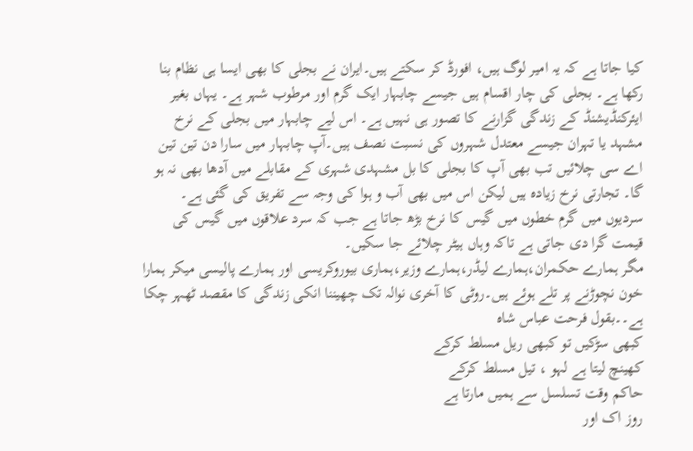کیا جاتا ہے کہ یہ امیر لوگ ہیں، افورڈ کر سکتے ہیں۔ایران نے بجلی کا بھی ایسا ہی نظام بنا رکھا ہے۔ بجلی کی چار اقسام ہیں جیسے چابہار ایک گرم اور مرطوب شہر ہے۔ یہاں بغیر ایئرکنڈیشنڈ کے زندگی گزارنے کا تصور ہی نہیں ہے۔ اس لیے چابہار میں بجلی کے نرخ مشہد یا تہران جیسے معتدل شہروں کی نسبت نصف ہیں۔آپ چابہار میں سارا دن تین تین اے سی چلائیں تب بھی آپ کا بجلی کا بل مشہدی شہری کے مقابلے میں آدھا بھی نہ ہو گا۔ تجارتی نرخ زیادہ ہیں لیکن اس میں بھی آب و ہوا کی وجہ سے تفریق کی گئی ہے۔ سردیوں میں گرم خطوں میں گیس کا نرخ بڑھ جاتا ہے جب کہ سرد علاقوں میں گیس کی قیمت گرا دی جاتی ہے تاکہ وہاں ہیٹر چلائے جا سکیں۔
مگر ہمارے حکمران،ہمارے لیڈر،ہمارے وزیر،ہماری بیوروکریسی اور ہمارے پالیسی میکر ہمارا خون نچوڑنے پر تلے ہوئے ہیں۔روٹی کا آخری نوالہ تک چھیننا انکی زندگی کا مقصد ٹھہر چکا ہے۔۔بقول فرحت عباس شاہ
کبھی سڑکیں تو کبھی ریل مسلط کرکے
کھینچ لیتا ہے لہو ، تیل مسلط کرکے
حاکم وقت تسلسل سے ہمیں مارتا ہے
روز اک اور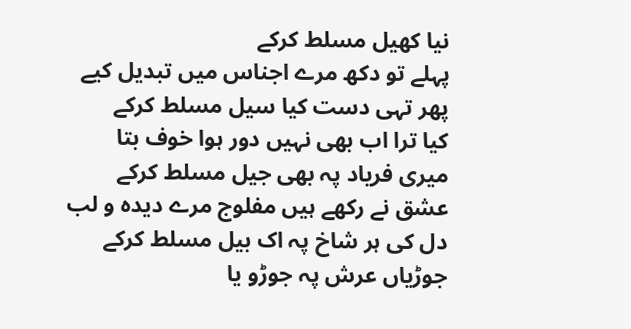نیا کھیل مسلط کرکے
پہلے تو دکھ مرے اجناس میں تبدیل کیے
پھر تہی دست کیا سیل مسلط کرکے
کیا ترا اب بھی نہیں دور ہوا خوف بتا
میری فریاد پہ بھی جیل مسلط کرکے
عشق نے رکھے ہیں مفلوج مرے دیدہ و لب
دل کی ہر شاخ پہ اک بیل مسلط کرکے
جوڑیاں عرش پہ جوڑو یا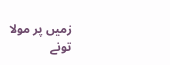زمیں پر مولا
تونے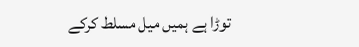توڑا ہے ہمیں میل مسلط کرکے